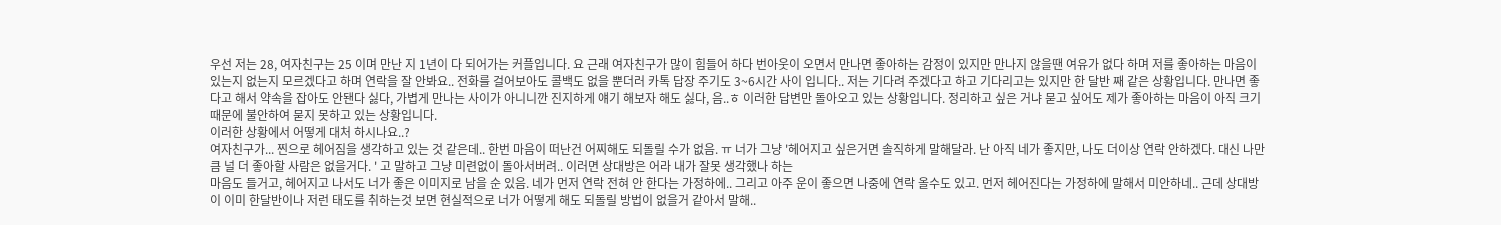우선 저는 28, 여자친구는 25 이며 만난 지 1년이 다 되어가는 커플입니다. 요 근래 여자친구가 많이 힘들어 하다 번아웃이 오면서 만나면 좋아하는 감정이 있지만 만나지 않을땐 여유가 없다 하며 저를 좋아하는 마음이 있는지 없는지 모르겠다고 하며 연락을 잘 안봐요.. 전화를 걸어보아도 콜백도 없을 뿐더러 카톡 답장 주기도 3~6시간 사이 입니다.. 저는 기다려 주겠다고 하고 기다리고는 있지만 한 달반 째 같은 상황입니다. 만나면 좋다고 해서 약속을 잡아도 안됀다 싫다, 가볍게 만나는 사이가 아니니깐 진지하게 얘기 해보자 해도 싫다, 음..ㅎ 이러한 답변만 돌아오고 있는 상황입니다. 정리하고 싶은 거냐 묻고 싶어도 제가 좋아하는 마음이 아직 크기 때문에 불안하여 묻지 못하고 있는 상황입니다.
이러한 상황에서 어떻게 대처 하시나요..?
여자친구가... 찐으로 헤어짐을 생각하고 있는 것 같은데.. 한번 마음이 떠난건 어찌해도 되돌릴 수가 없음. ㅠ 너가 그냥 '헤어지고 싶은거면 솔직하게 말해달라. 난 아직 네가 좋지만, 나도 더이상 연락 안하겠다. 대신 나만큼 널 더 좋아할 사람은 없을거다. ' 고 말하고 그냥 미련없이 돌아서버려.. 이러면 상대방은 어라 내가 잘못 생각했나 하는
마음도 들거고, 헤어지고 나서도 너가 좋은 이미지로 남을 순 있음. 네가 먼저 연락 전혀 안 한다는 가정하에.. 그리고 아주 운이 좋으면 나중에 연락 올수도 있고. 먼저 헤어진다는 가정하에 말해서 미안하네.. 근데 상대방이 이미 한달반이나 저런 태도를 취하는것 보면 현실적으로 너가 어떻게 해도 되돌릴 방법이 없을거 같아서 말해..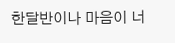한달반이나 마음이 너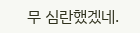무 심란했겠네.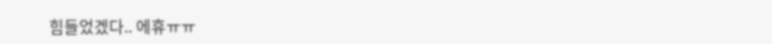힘들었겠다.. 에휴ㅠㅠ